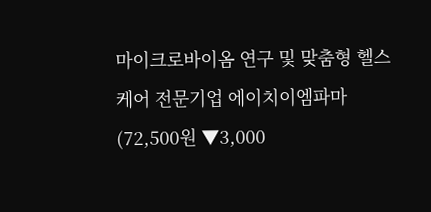마이크로바이옴 연구 및 맞춤형 헬스케어 전문기업 에이치이엠파마(72,500원 ▼3,000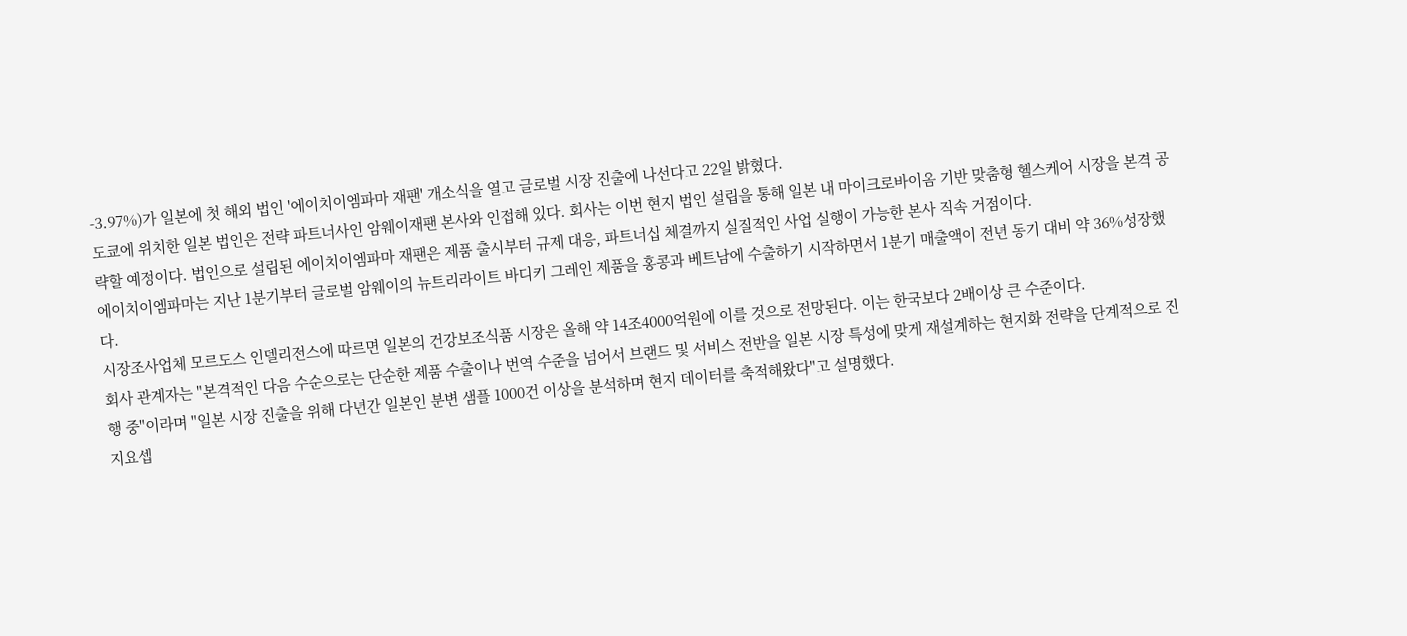-3.97%)가 일본에 첫 해외 법인 '에이치이엠파마 재팬' 개소식을 열고 글로벌 시장 진출에 나선다고 22일 밝혔다.
도쿄에 위치한 일본 법인은 전략 파트너사인 암웨이재팬 본사와 인접해 있다. 회사는 이번 현지 법인 설립을 통해 일본 내 마이크로바이옴 기반 맞춤형 헬스케어 시장을 본격 공략할 예정이다. 법인으로 설립된 에이치이엠파마 재팬은 제품 출시부터 규제 대응, 파트너십 체결까지 실질적인 사업 실행이 가능한 본사 직속 거점이다.
에이치이엠파마는 지난 1분기부터 글로벌 암웨이의 뉴트리라이트 바디키 그레인 제품을 홍콩과 베트남에 수출하기 시작하면서 1분기 매출액이 전년 동기 대비 약 36%성장했다.
시장조사업체 모르도스 인델리전스에 따르면 일본의 건강보조식품 시장은 올해 약 14조4000억원에 이를 것으로 전망된다. 이는 한국보다 2배이상 큰 수준이다.
회사 관계자는 "본격적인 다음 수순으로는 단순한 제품 수출이나 번역 수준을 넘어서 브랜드 및 서비스 전반을 일본 시장 특성에 맞게 재설계하는 현지화 전략을 단계적으로 진행 중"이라며 "일본 시장 진출을 위해 다년간 일본인 분변 샘플 1000건 이상을 분석하며 현지 데이터를 축적해왔다"고 설명했다.
지요셉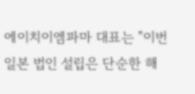에이치이엠파마 대표는 "이번 일본 법인 설립은 단순한 해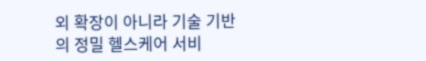외 확장이 아니라 기술 기반의 정밀 헬스케어 서비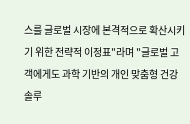스를 글로벌 시장에 본격적으로 확산시키기 위한 전략적 이정표"라며 "글로벌 고객에게도 과학 기반의 개인 맞춤형 건강 솔루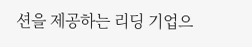션을 제공하는 리딩 기업으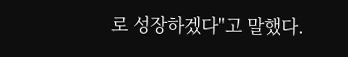로 성장하겠다"고 말했다.